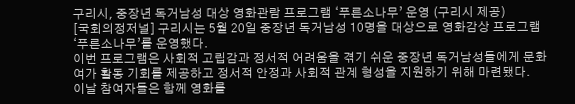구리시, 중장년 독거남성 대상 영화관람 프로그램 ‘푸른소나무’ 운영 (구리시 제공)
[국회의정저널] 구리시는 5월 20일 중장년 독거남성 10명을 대상으로 영화감상 프로그램 ‘푸른소나무’를 운영했다.
이번 프로그램은 사회적 고립감과 정서적 어려움을 겪기 쉬운 중장년 독거남성들에게 문화 여가 활동 기회를 제공하고 정서적 안정과 사회적 관계 형성을 지원하기 위해 마련됐다.
이날 참여자들은 함께 영화를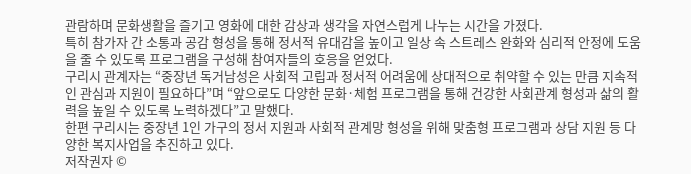관람하며 문화생활을 즐기고 영화에 대한 감상과 생각을 자연스럽게 나누는 시간을 가졌다.
특히 참가자 간 소통과 공감 형성을 통해 정서적 유대감을 높이고 일상 속 스트레스 완화와 심리적 안정에 도움을 줄 수 있도록 프로그램을 구성해 참여자들의 호응을 얻었다.
구리시 관계자는 “중장년 독거남성은 사회적 고립과 정서적 어려움에 상대적으로 취약할 수 있는 만큼 지속적인 관심과 지원이 필요하다”며 “앞으로도 다양한 문화·체험 프로그램을 통해 건강한 사회관계 형성과 삶의 활력을 높일 수 있도록 노력하겠다”고 말했다.
한편 구리시는 중장년 1인 가구의 정서 지원과 사회적 관계망 형성을 위해 맞춤형 프로그램과 상담 지원 등 다양한 복지사업을 추진하고 있다.
저작권자 ©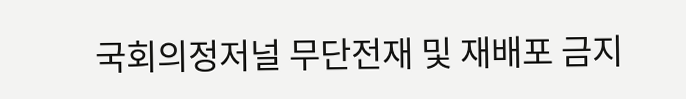국회의정저널 무단전재 및 재배포 금지